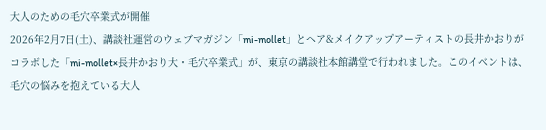大人のための毛穴卒業式が開催
2026年2月7日(土)、講談社運営のウェブマガジン「mi-mollet」とヘア&メイクアップアーティストの長井かおりがコラボした「mi-mollet×長井かおり大・毛穴卒業式」が、東京の講談社本館講堂で行われました。このイベントは、毛穴の悩みを抱えている大人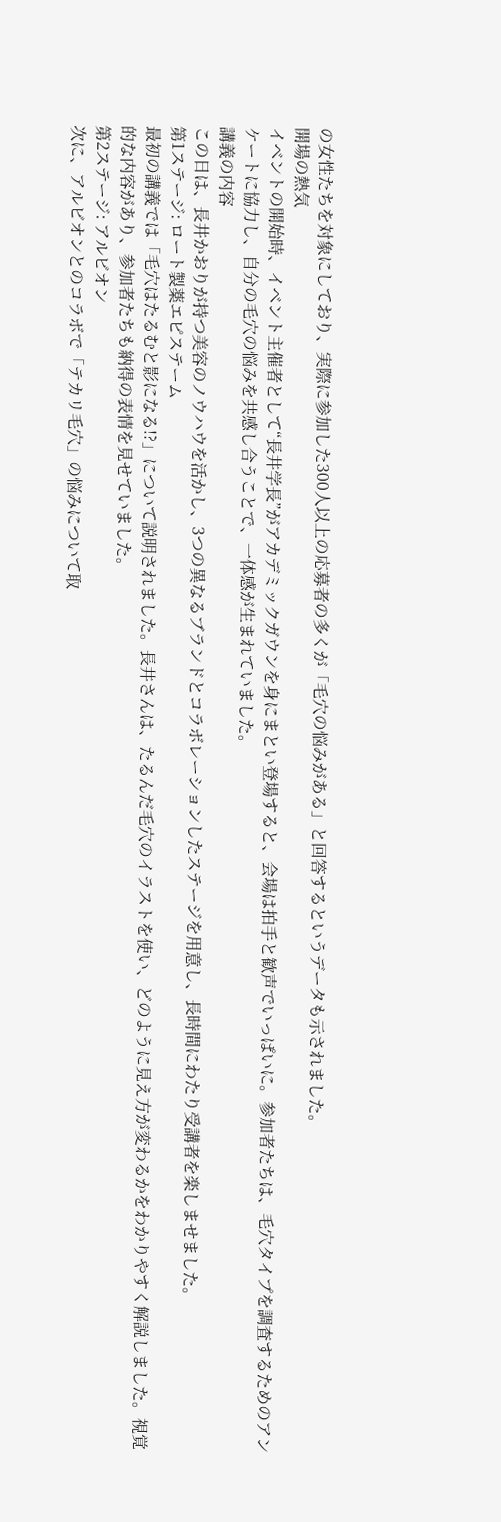の女性たちを対象にしており、実際に参加した300人以上の応募者の多くが「毛穴の悩みがある」と回答するというデータも示されました。
開場の熱気
イベントの開始時、イベント主催者として“長井学長”がアカデミックガウンを身にまとい登場すると、会場は拍手と歓声でいっぱいに。参加者たちは、毛穴タイプを調査するためのアンケートに協力し、自分の毛穴の悩みを共感し合うことで、一体感が生まれていました。
講義の内容
この日は、長井かおりが持つ美容のノウハウを活かし、3つの異なるブランドとコラボレーションしたステージを用意し、長時間にわたり受講者を楽しませました。
第1ステージ: ロート製薬エピステーム
最初の講義では「毛穴はたるむと影になる!?」について説明されました。長井さんは、たるんだ毛穴のイラストを使い、どのように見え方が変わるかをわかりやすく解説しました。視覚的な内容があり、参加者たちも納得の表情を見せていました。
第2ステージ: アルビオン
次に、アルビオンとのコラボで「テカリ毛穴」の悩みについて取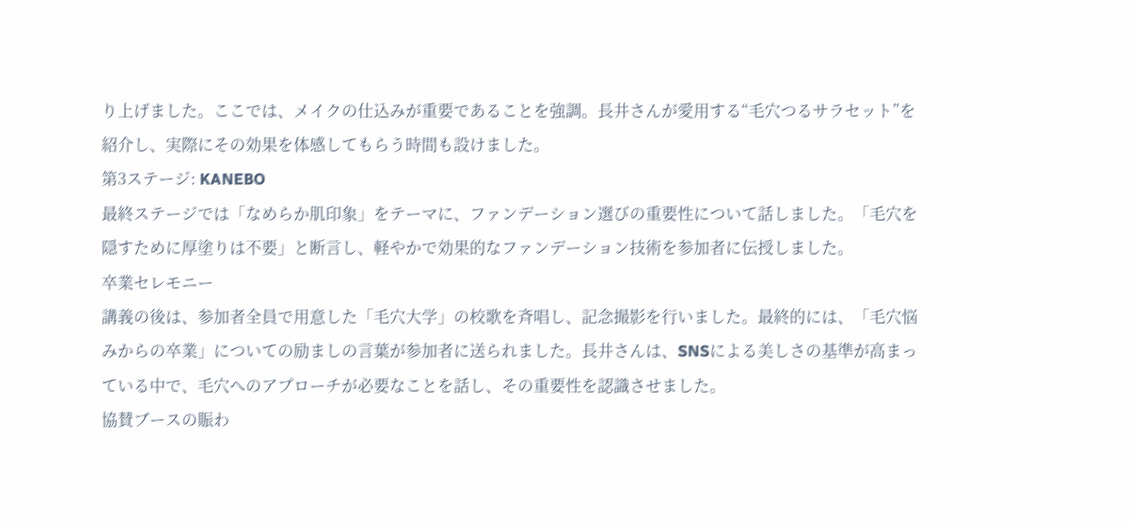り上げました。ここでは、メイクの仕込みが重要であることを強調。長井さんが愛用する“毛穴つるサラセット”を紹介し、実際にその効果を体感してもらう時間も設けました。
第3ステージ: KANEBO
最終ステージでは「なめらか肌印象」をテーマに、ファンデーション選びの重要性について話しました。「毛穴を隠すために厚塗りは不要」と断言し、軽やかで効果的なファンデーション技術を参加者に伝授しました。
卒業セレモニー
講義の後は、参加者全員で用意した「毛穴大学」の校歌を斉唱し、記念撮影を行いました。最終的には、「毛穴悩みからの卒業」についての励ましの言葉が参加者に送られました。長井さんは、SNSによる美しさの基準が高まっている中で、毛穴へのアプローチが必要なことを話し、その重要性を認識させました。
協賛ブースの賑わ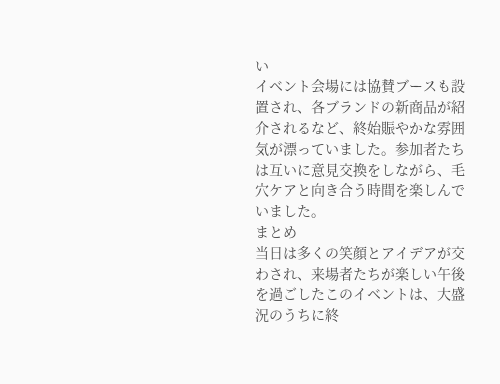い
イベント会場には協賛ブースも設置され、各ブランドの新商品が紹介されるなど、終始賑やかな雰囲気が漂っていました。参加者たちは互いに意見交換をしながら、毛穴ケアと向き合う時間を楽しんでいました。
まとめ
当日は多くの笑顔とアイデアが交わされ、来場者たちが楽しい午後を過ごしたこのイベントは、大盛況のうちに終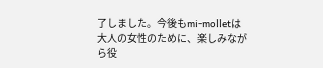了しました。今後もmi-molletは大人の女性のために、楽しみながら役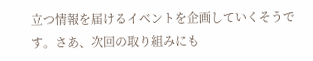立つ情報を届けるイベントを企画していくそうです。さあ、次回の取り組みにも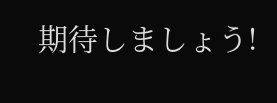期待しましょう!